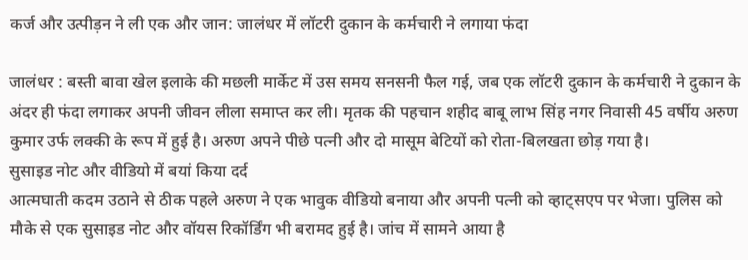कर्ज और उत्पीड़न ने ली एक और जान: जालंधर में लॉटरी दुकान के कर्मचारी ने लगाया फंदा

जालंधर : बस्ती बावा खेल इलाके की मछली मार्केट में उस समय सनसनी फैल गई, जब एक लॉटरी दुकान के कर्मचारी ने दुकान के अंदर ही फंदा लगाकर अपनी जीवन लीला समाप्त कर ली। मृतक की पहचान शहीद बाबू लाभ सिंह नगर निवासी 45 वर्षीय अरुण कुमार उर्फ लक्की के रूप में हुई है। अरुण अपने पीछे पत्नी और दो मासूम बेटियों को रोता-बिलखता छोड़ गया है।
सुसाइड नोट और वीडियो में बयां किया दर्द
आत्मघाती कदम उठाने से ठीक पहले अरुण ने एक भावुक वीडियो बनाया और अपनी पत्नी को व्हाट्सएप पर भेजा। पुलिस को मौके से एक सुसाइड नोट और वॉयस रिकॉर्डिंग भी बरामद हुई है। जांच में सामने आया है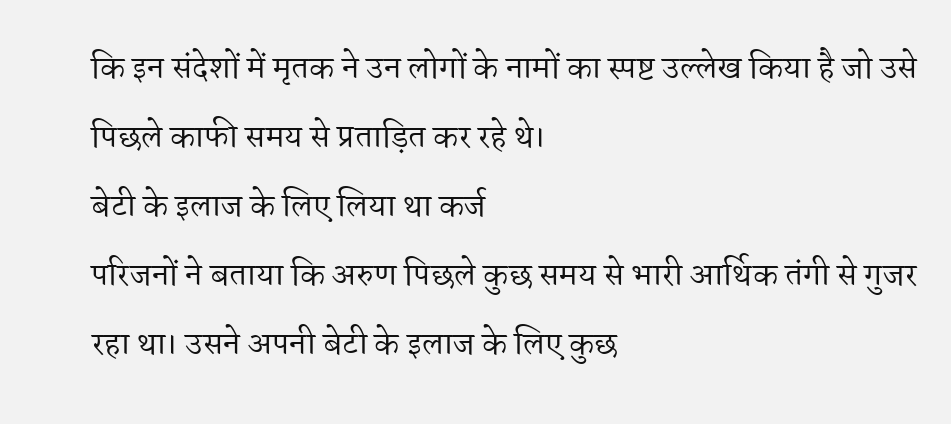कि इन संदेशों में मृतक ने उन लोगों के नामों का स्पष्ट उल्लेख किया है जो उसे पिछले काफी समय से प्रताड़ित कर रहे थे।
बेटी के इलाज के लिए लिया था कर्ज
परिजनों ने बताया कि अरुण पिछले कुछ समय से भारी आर्थिक तंगी से गुजर रहा था। उसने अपनी बेटी के इलाज के लिए कुछ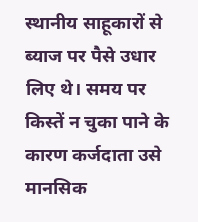स्थानीय साहूकारों से ब्याज पर पैसे उधार लिए थे। समय पर किस्तें न चुका पाने के कारण कर्जदाता उसे मानसिक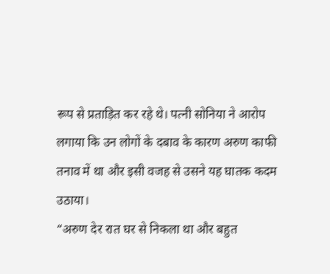रूप से प्रताड़ित कर रहे थे। पत्नी सोनिया ने आरोप लगाया कि उन लोगों के दबाव के कारण अरुण काफी तनाव में था और इसी वजह से उसने यह घातक कदम उठाया।
“अरुण देर रात घर से निकला था और बहुत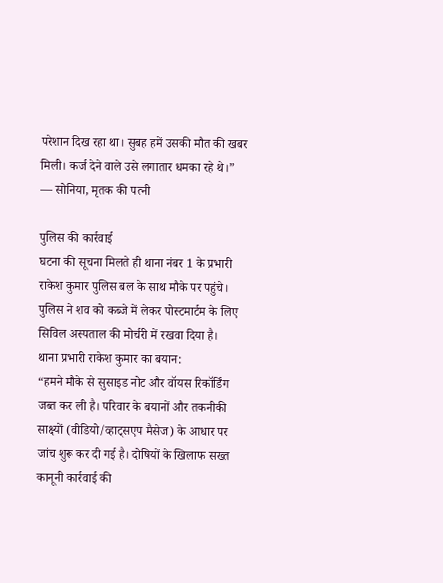परेशान दिख रहा था। सुबह हमें उसकी मौत की खबर मिली। कर्ज देने वाले उसे लगातार धमका रहे थे।”
— सोनिया, मृतक की पत्नी

पुलिस की कार्रवाई
घटना की सूचना मिलते ही थाना नंबर 1 के प्रभारी राकेश कुमार पुलिस बल के साथ मौके पर पहुंचे। पुलिस ने शव को कब्जे में लेकर पोस्टमार्टम के लिए सिविल अस्पताल की मोर्चरी में रखवा दिया है।
थाना प्रभारी राकेश कुमार का बयान:
“हमने मौके से सुसाइड नोट और वॉयस रिकॉर्डिंग जब्त कर ली है। परिवार के बयानों और तकनीकी साक्ष्यों (वीडियो/व्हाट्सएप मैसेज) के आधार पर जांच शुरू कर दी गई है। दोषियों के खिलाफ सख्त कानूनी कार्रवाई की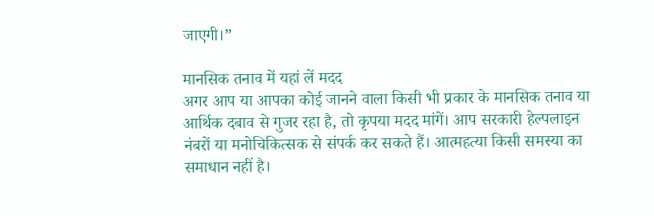जाएगी।”

मानसिक तनाव में यहां लें मदद
अगर आप या आपका कोई जानने वाला किसी भी प्रकार के मानसिक तनाव या आर्थिक दबाव से गुजर रहा है, तो कृपया मदद मांगें। आप सरकारी हेल्पलाइन नंबरों या मनोचिकित्सक से संपर्क कर सकते हैं। आत्महत्या किसी समस्या का समाधान नहीं है।